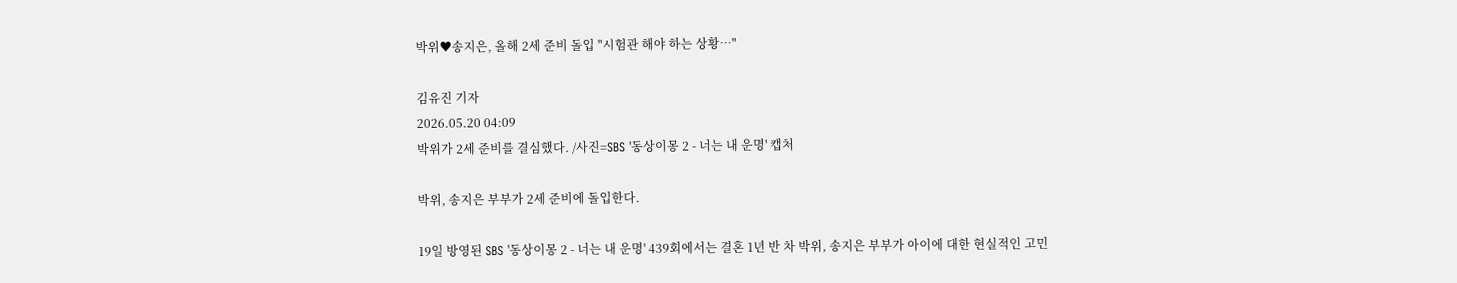박위♥송지은, 올해 2세 준비 돌입 "시험관 해야 하는 상황…"

김유진 기자
2026.05.20 04:09
박위가 2세 준비를 결심했다. /사진=SBS '동상이몽 2 - 너는 내 운명' 캡처

박위, 송지은 부부가 2세 준비에 돌입한다.

19일 방영된 SBS '동상이몽 2 - 너는 내 운명' 439회에서는 결혼 1년 반 차 박위, 송지은 부부가 아이에 대한 현실적인 고민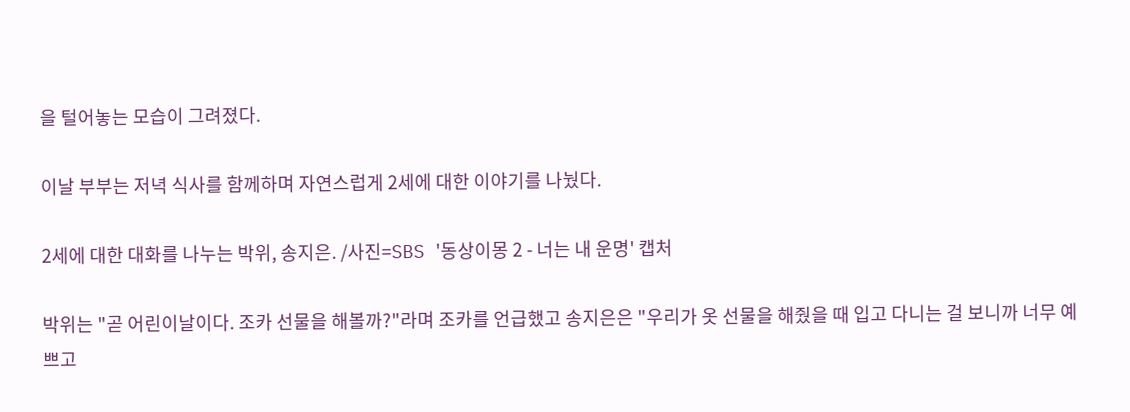을 털어놓는 모습이 그려졌다.

이날 부부는 저녁 식사를 함께하며 자연스럽게 2세에 대한 이야기를 나눴다.

2세에 대한 대화를 나누는 박위, 송지은. /사진=SBS '동상이몽 2 - 너는 내 운명' 캡처

박위는 "곧 어린이날이다. 조카 선물을 해볼까?"라며 조카를 언급했고 송지은은 "우리가 옷 선물을 해줬을 때 입고 다니는 걸 보니까 너무 예쁘고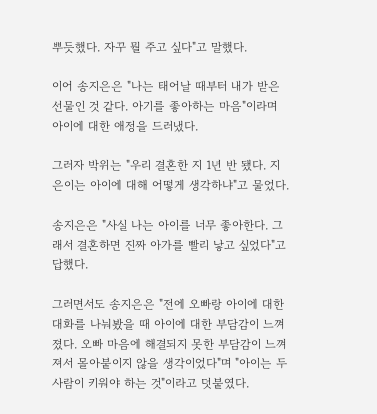뿌듯했다. 자꾸 뭘 주고 싶다"고 말했다.

이어 송지은은 "나는 태어날 때부터 내가 받은 선물인 것 같다. 아기를 좋아하는 마음"이라며 아이에 대한 애정을 드러냈다.

그러자 박위는 "우리 결혼한 지 1년 반 됐다. 지은이는 아이에 대해 어떻게 생각하냐"고 물었다.

송지은은 "사실 나는 아이를 너무 좋아한다. 그래서 결혼하면 진짜 아가를 빨리 낳고 싶었다"고 답했다.

그러면서도 송지은은 "전에 오빠랑 아이에 대한 대화를 나눠봤을 때 아이에 대한 부담감이 느껴졌다. 오빠 마음에 해결되지 못한 부담감이 느껴져서 몰아붙이지 않을 생각이었다"며 "아이는 두 사람이 키워야 하는 것"이라고 덧붙였다.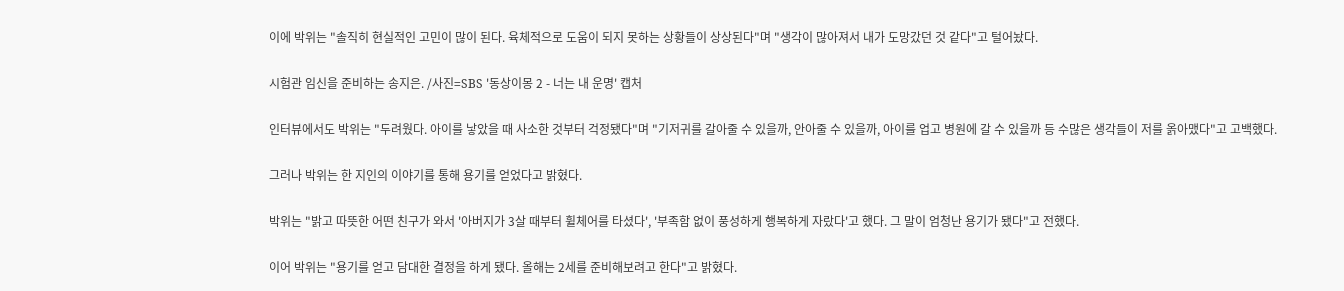이에 박위는 "솔직히 현실적인 고민이 많이 된다. 육체적으로 도움이 되지 못하는 상황들이 상상된다"며 "생각이 많아져서 내가 도망갔던 것 같다"고 털어놨다.

시험관 임신을 준비하는 송지은. /사진=SBS '동상이몽 2 - 너는 내 운명' 캡처

인터뷰에서도 박위는 "두려웠다. 아이를 낳았을 때 사소한 것부터 걱정됐다"며 "기저귀를 갈아줄 수 있을까, 안아줄 수 있을까, 아이를 업고 병원에 갈 수 있을까 등 수많은 생각들이 저를 옭아맸다"고 고백했다.

그러나 박위는 한 지인의 이야기를 통해 용기를 얻었다고 밝혔다.

박위는 "밝고 따뜻한 어떤 친구가 와서 '아버지가 3살 때부터 휠체어를 타셨다', '부족함 없이 풍성하게 행복하게 자랐다'고 했다. 그 말이 엄청난 용기가 됐다"고 전했다.

이어 박위는 "용기를 얻고 담대한 결정을 하게 됐다. 올해는 2세를 준비해보려고 한다"고 밝혔다.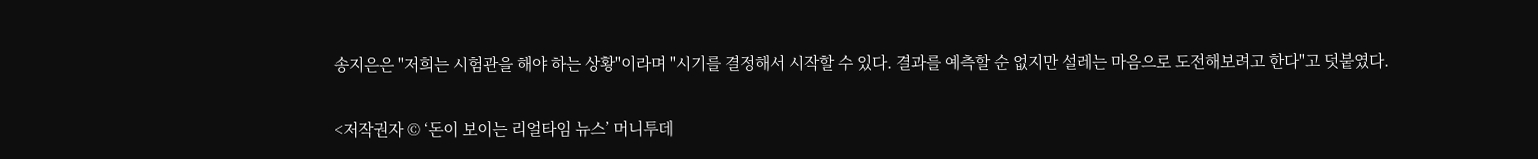송지은은 "저희는 시험관을 해야 하는 상황"이라며 "시기를 결정해서 시작할 수 있다. 결과를 예측할 순 없지만 설레는 마음으로 도전해보려고 한다"고 덧붙였다.

<저작권자 © ‘돈이 보이는 리얼타임 뉴스’ 머니투데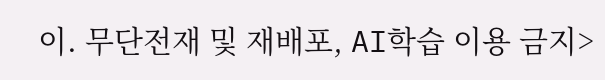이. 무단전재 및 재배포, AI학습 이용 금지>